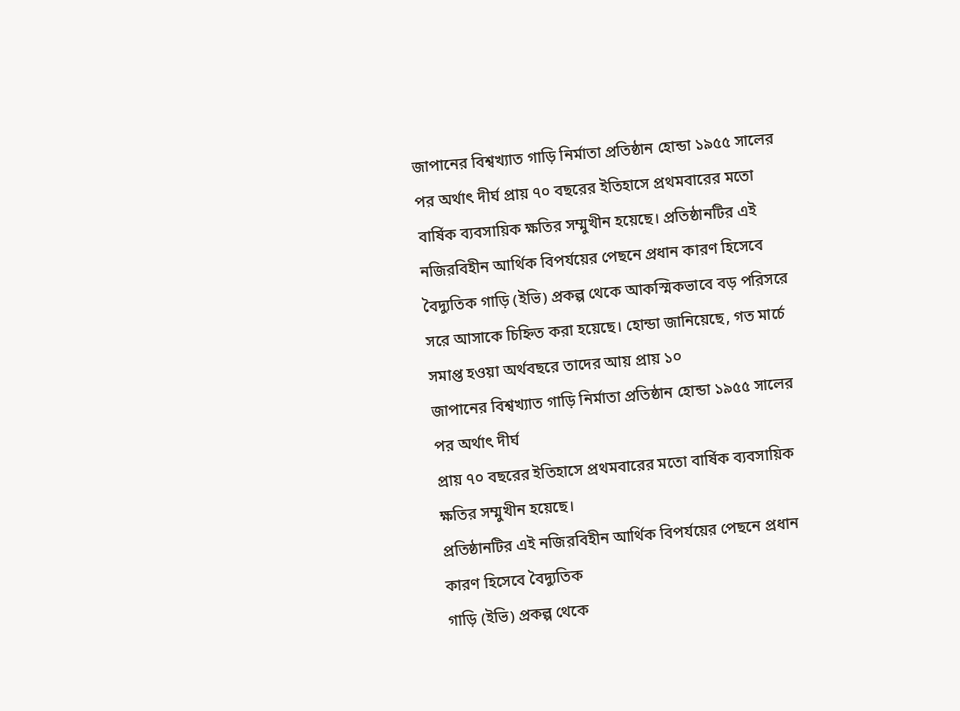জাপানের বিশ্বখ্যাত গাড়ি নির্মাতা প্রতিষ্ঠান হোন্ডা ১৯৫৫ সালের পর অর্থাৎ দীর্ঘ প্রায় ৭০ বছরের ইতিহাসে প্রথমবারের মতো বার্ষিক ব্যবসায়িক ক্ষতির সম্মুখীন হয়েছে। প্রতিষ্ঠানটির এই নজিরবিহীন আর্থিক বিপর্যয়ের পেছনে প্রধান কারণ হিসেবে বৈদ্যুতিক গাড়ি (ইভি) প্রকল্প থেকে আকস্মিকভাবে বড় পরিসরে সরে আসাকে চিহ্নিত করা হয়েছে। হোন্ডা জানিয়েছে, গত মার্চে সমাপ্ত হওয়া অর্থবছরে তাদের আয় প্রায় ১০
জাপানের বিশ্বখ্যাত গাড়ি নির্মাতা প্রতিষ্ঠান হোন্ডা ১৯৫৫ সালের পর অর্থাৎ দীর্ঘ
প্রায় ৭০ বছরের ইতিহাসে প্রথমবারের মতো বার্ষিক ব্যবসায়িক ক্ষতির সম্মুখীন হয়েছে।
প্রতিষ্ঠানটির এই নজিরবিহীন আর্থিক বিপর্যয়ের পেছনে প্রধান কারণ হিসেবে বৈদ্যুতিক
গাড়ি (ইভি) প্রকল্প থেকে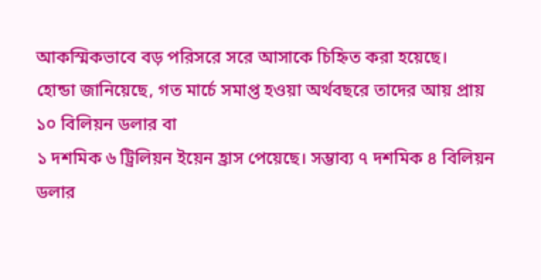আকস্মিকভাবে বড় পরিসরে সরে আসাকে চিহ্নিত করা হয়েছে।
হোন্ডা জানিয়েছে, গত মার্চে সমাপ্ত হওয়া অর্থবছরে তাদের আয় প্রায় ১০ বিলিয়ন ডলার বা
১ দশমিক ৬ ট্রিলিয়ন ইয়েন হ্রাস পেয়েছে। সম্ভাব্য ৭ দশমিক ৪ বিলিয়ন ডলার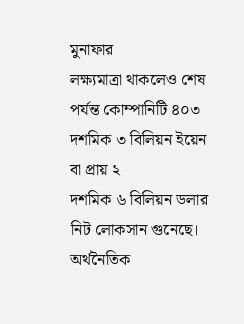মুনাফার
লক্ষ্যমাত্রা থাকলেও শেষ পর্যন্ত কোম্পানিটি ৪০৩ দশমিক ৩ বিলিয়ন ইয়েন বা প্রায় ২
দশমিক ৬ বিলিয়ন ডলার নিট লোকসান গুনেছে।
অর্থনৈতিক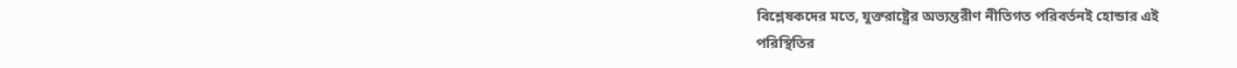বিশ্লেষকদের মতে, যুক্তরাষ্ট্রের অভ্যন্তরীণ নীতিগত পরিবর্তনই হোন্ডার এই
পরিস্থিতির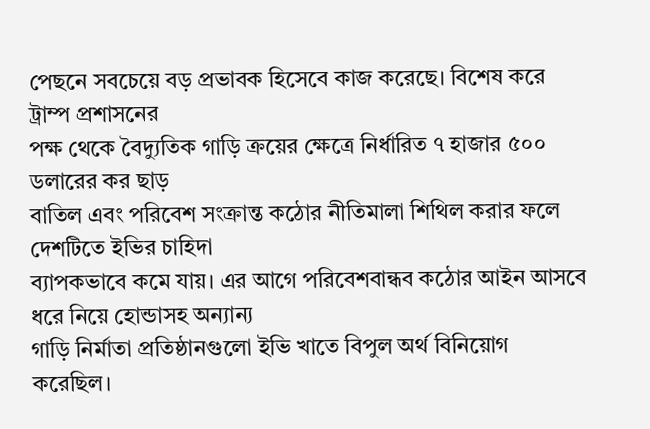পেছনে সবচেয়ে বড় প্রভাবক হিসেবে কাজ করেছে। বিশেষ করে ট্রাম্প প্রশাসনের
পক্ষ থেকে বৈদ্যুতিক গাড়ি ক্রয়ের ক্ষেত্রে নির্ধারিত ৭ হাজার ৫০০ ডলারের কর ছাড়
বাতিল এবং পরিবেশ সংক্রান্ত কঠোর নীতিমালা শিথিল করার ফলে দেশটিতে ইভির চাহিদা
ব্যাপকভাবে কমে যায়। এর আগে পরিবেশবান্ধব কঠোর আইন আসবে ধরে নিয়ে হোন্ডাসহ অন্যান্য
গাড়ি নির্মাতা প্রতিষ্ঠানগুলো ইভি খাতে বিপুল অর্থ বিনিয়োগ করেছিল।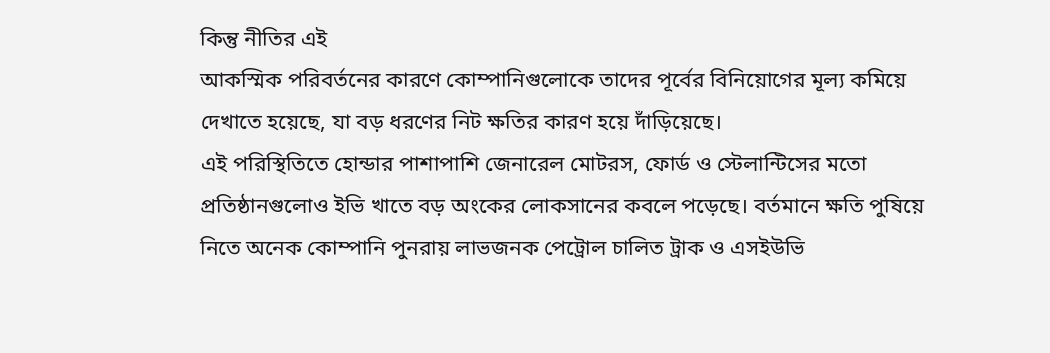কিন্তু নীতির এই
আকস্মিক পরিবর্তনের কারণে কোম্পানিগুলোকে তাদের পূর্বের বিনিয়োগের মূল্য কমিয়ে
দেখাতে হয়েছে, যা বড় ধরণের নিট ক্ষতির কারণ হয়ে দাঁড়িয়েছে।
এই পরিস্থিতিতে হোন্ডার পাশাপাশি জেনারেল মোটরস, ফোর্ড ও স্টেলান্টিসের মতো
প্রতিষ্ঠানগুলোও ইভি খাতে বড় অংকের লোকসানের কবলে পড়েছে। বর্তমানে ক্ষতি পুষিয়ে
নিতে অনেক কোম্পানি পুনরায় লাভজনক পেট্রোল চালিত ট্রাক ও এসইউভি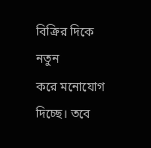বিক্রির দিকে নতুন
করে মনোযোগ দিচ্ছে। তবে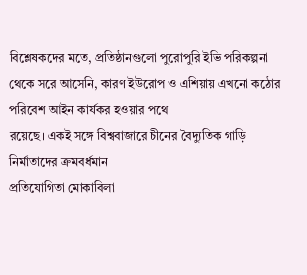বিশ্লেষকদের মতে, প্রতিষ্ঠানগুলো পুরোপুরি ইভি পরিকল্পনা
থেকে সরে আসেনি, কারণ ইউরোপ ও এশিয়ায় এখনো কঠোর পরিবেশ আইন কার্যকর হওয়ার পথে
রয়েছে। একই সঙ্গে বিশ্ববাজারে চীনের বৈদ্যুতিক গাড়ি নির্মাতাদের ক্রমবর্ধমান
প্রতিযোগিতা মোকাবিলা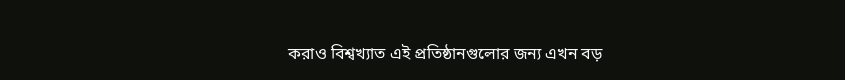করাও বিশ্বখ্যাত এই প্রতিষ্ঠানগুলোর জন্য এখন বড়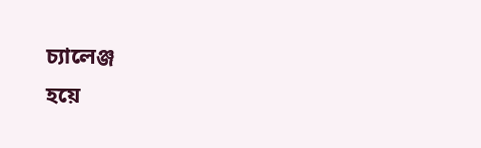চ্যালেঞ্জ
হয়ে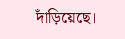দাঁড়িয়েছে।